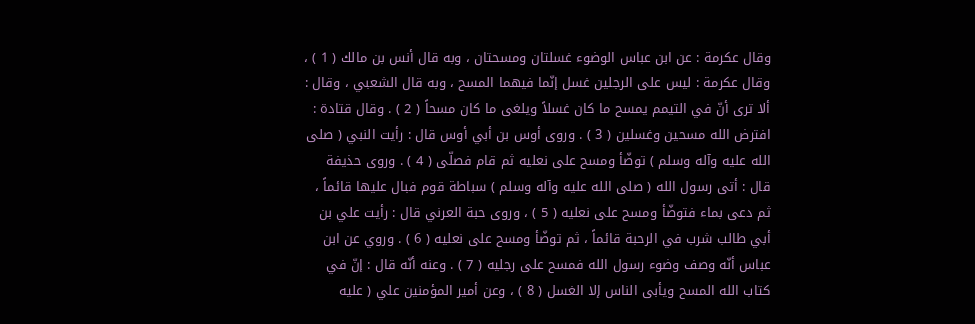وقال عكرمة : عن ابن عباس الوضوء غسلتان ومسحتان ، وبه قال أنس بن مالك ( 1 ) ، وقال عكرمة : ليس على الرجلين غسل إنّما فيهما المسح ، وبه قال الشعبي ، وقال : ألا ترى أنّ في التيمم يمسح ما كان غسلاً ويلغى ما كان مسحاً ( 2 ) . وقال قتادة : افترض الله مسحين وغسلين ( 3 ) . وروى أوس بن أبي أوس قال : رأيت النبي ( صلى الله عليه وآله وسلم ) توضّأ ومسح على نعليه ثم قام فصلّى ( 4 ) . وروى حذيفة قال : أتى رسول الله ( صلى الله عليه وآله وسلم ) سباطة قوم فبال عليها قائماً ، ثم دعى بماء فتوضّأ ومسح على نعليه ( 5 ) ، وروى حبة العرني قال : رأيت علي بن أبي طالب شرب في الرحبة قائماً ، ثم توضّأ ومسح على نعليه ( 6 ) . وروي عن ابن عباس أنّه وصف وضوء رسول الله فمسح على رجليه ( 7 ) . وعنه أنّه قال : إنّ في كتاب الله المسح ويأبى الناس إلا الغسل ( 8 ) ، وعن أمير المؤمنين علي ( عليه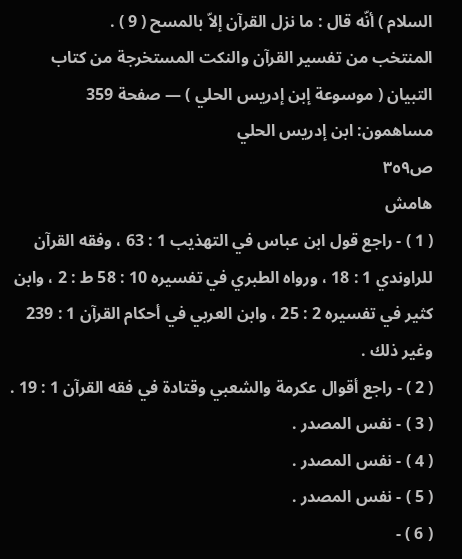السلام ) أنّه قال : ما نزل القرآن إلاّ بالمسح ( 9 ) .
المنتخب من تفسير القرآن والنكت المستخرجة من كتاب التبيان ( موسوعة إبن إدريس الحلي ) — صفحة 359
مساهمون: ابن إدريس الحلي
ص٣٥٩
هامش
( 1 ) - راجع قول ابن عباس في التهذيب 1 : 63 ، وفقه القرآن للراوندي 1 : 18 ، ورواه الطبري في تفسيره 10 : 58 ط : 2 ، وابن كثير في تفسيره 2 : 25 ، وابن العربي في أحكام القرآن 1 : 239 وغير ذلك .
( 2 ) - راجع أقوال عكرمة والشعبي وقتادة في فقه القرآن 1 : 19 .
( 3 ) - نفس المصدر .
( 4 ) - نفس المصدر .
( 5 ) - نفس المصدر .
( 6 ) -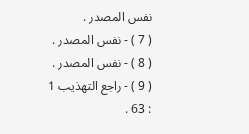نفس المصدر .
( 7 ) - نفس المصدر .
( 8 ) - نفس المصدر .
( 9 ) - راجع التهذيب 1 : 63 .